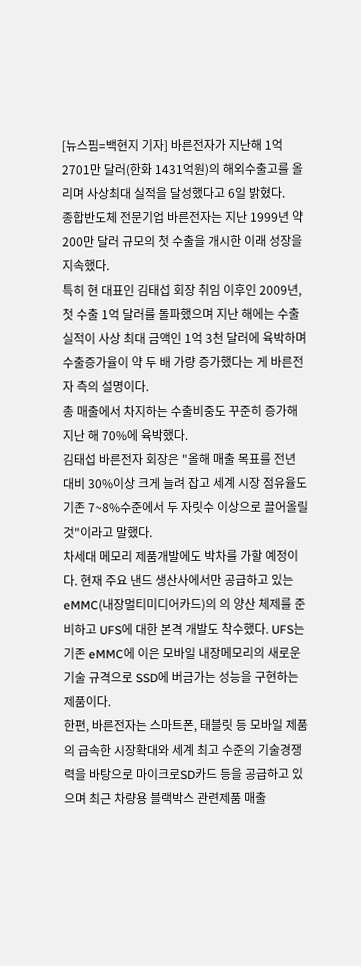[뉴스핌=백현지 기자] 바른전자가 지난해 1억2701만 달러(한화 1431억원)의 해외수출고를 올리며 사상최대 실적을 달성했다고 6일 밝혔다.
종합반도체 전문기업 바른전자는 지난 1999년 약 200만 달러 규모의 첫 수출을 개시한 이래 성장을 지속했다.
특히 현 대표인 김태섭 회장 취임 이후인 2009년, 첫 수출 1억 달러를 돌파했으며 지난 해에는 수출실적이 사상 최대 금액인 1억 3천 달러에 육박하며 수출증가율이 약 두 배 가량 증가했다는 게 바른전자 측의 설명이다.
총 매출에서 차지하는 수출비중도 꾸준히 증가해 지난 해 70%에 육박했다.
김태섭 바른전자 회장은 "올해 매출 목표를 전년 대비 30%이상 크게 늘려 잡고 세계 시장 점유율도 기존 7~8%수준에서 두 자릿수 이상으로 끌어올릴 것"이라고 말했다.
차세대 메모리 제품개발에도 박차를 가할 예정이다. 현재 주요 낸드 생산사에서만 공급하고 있는 eMMC(내장멀티미디어카드)의 의 양산 체제를 준비하고 UFS에 대한 본격 개발도 착수했다. UFS는 기존 eMMC에 이은 모바일 내장메모리의 새로운 기술 규격으로 SSD에 버금가는 성능을 구현하는 제품이다.
한편, 바른전자는 스마트폰, 태블릿 등 모바일 제품의 급속한 시장확대와 세계 최고 수준의 기술경쟁력을 바탕으로 마이크로SD카드 등을 공급하고 있으며 최근 차량용 블랙박스 관련제품 매출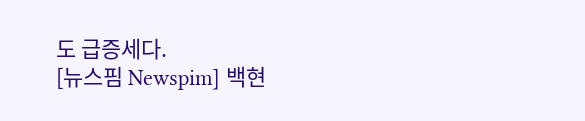도 급증세다.
[뉴스핌 Newspim] 백현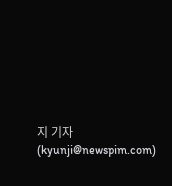지 기자 (kyunji@newspim.com)